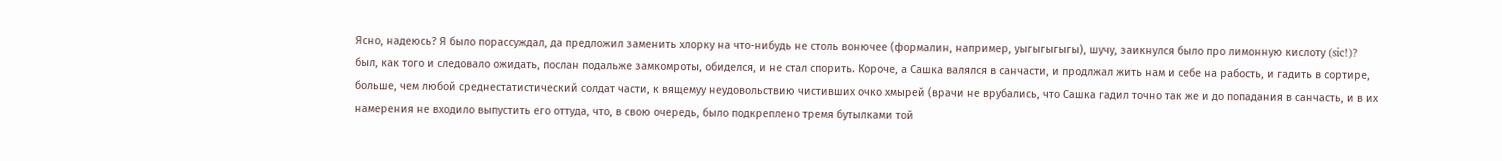Ясно, надеюсь? Я было порассуждал, да предложил заменить хлорку на что-нибудь не столь вонючее (формалин, например, уыгыгыгыгы), шучу, заикнулся было про лимонную кислоту (sic!)? был, как того и следовало ожидать, послан подальже замкомроты, обиделся, и не стал спорить. Короче, а Сашка валялся в санчасти, и продлжал жить нам и себе на рабость, и гадить в сортире, больше, чем любой среднестатистический солдат части, к вящемуу неудовольствию чистивших очко хмырей (врачи не врубались, что Сашка гадил точно так же и до попадания в санчасть, и в их намерения не входило выпустить его оттуда, что, в свою очередь, было подкреплено тремя бутылками той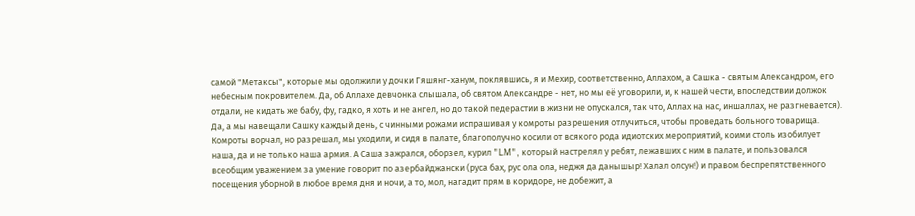самой "Метаксы", которые мы одолжили у дочки Гяшянг-ханум, поклявшись, я и Мехир, соответственно, Аллахом, а Сашка - святым Александром, его небесным покровителем. Да, об Аллахе девчонка слышала, об святом Александре - нет, но мы её уговорили, и, к нашей чести, впоследствии должок отдали, не кидать же бабу, фу, гадко, я хоть и не ангел, но до такой педерастии в жизни не опускался, так что, Аллах на нас, иншаллах, не разгневается). Да, а мы навещали Сашку каждый день, с чинными рожами испрашивая у комроты разрешения отлучиться, чтобы проведать больного товарища. Комроты ворчал, но разрешал, мы уходили, и сидя в палате, благополучно косили от всякого рода идиотских мероприятий, коими столь изобилует наша, да и не только наша армия. А Саша зажрался, оборзел, курил "LM", который настрелял у ребят, лежавших с ним в палате, и пользовался всеобщим уважением за умение говорит по азербайджански (руса бах, рус ола ола, неджя да данышыр! Халал олсун!) и правом беспрепятственного посещения уборной в любое время дня и ночи, а то, мол, нагадит прям в коридоре, не добежит, а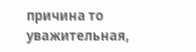причина то уважительная,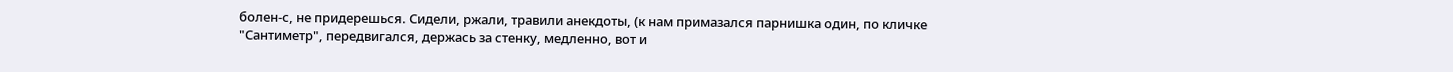болен-с, не придерешься. Сидели, ржали, травили анекдоты, (к нам примазался парнишка один, по кличке "Сантиметр", передвигался, держась за стенку, медленно, вот и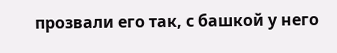прозвали его так, с башкой у него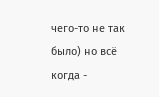чего-то не так было) но всё когда -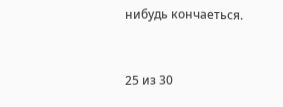нибудь кончаеться.


25 из 30